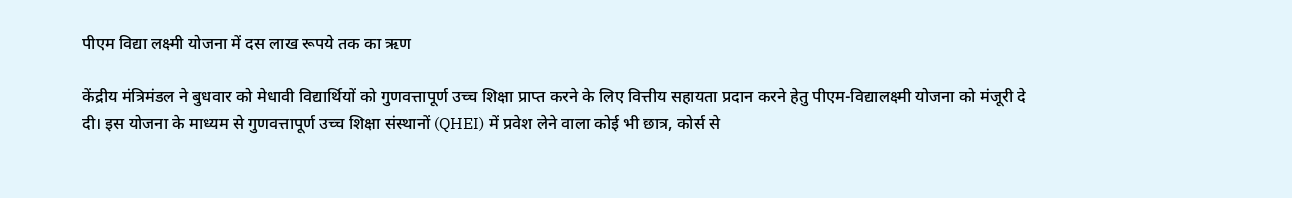पीएम विद्या लक्ष्मी योजना में दस लाख रूपये तक का ऋण

केंद्रीय मंत्रिमंडल ने बुधवार को मेधावी विद्यार्थियों को गुणवत्तापूर्ण उच्च शिक्षा प्राप्त करने के लिए वित्तीय सहायता प्रदान करने हेतु पीएम-विद्यालक्ष्मी योजना को मंजूरी दे दी। इस योजना के माध्यम से गुणवत्तापूर्ण उच्च शिक्षा संस्थानों (QHEI) में प्रवेश लेने वाला कोई भी छात्र, कोर्स से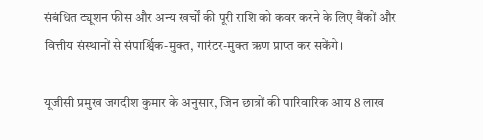संबंधित ट्यूशन फीस और अन्य खर्चों की पूरी राशि को कवर करने के लिए बैंकों और वित्तीय संस्थानों से संपार्श्विक-मुक्त, गारंटर-मुक्त ऋण प्राप्त कर सकेंगे।

यूजीसी प्रमुख जगदीश कुमार के अनुसार, जिन छात्रों की पारिवारिक आय 8 लाख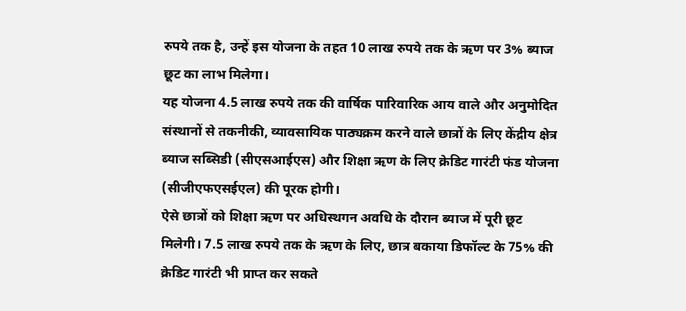रुपये तक है, उन्हें इस योजना के तहत 10 लाख रुपये तक के ऋण पर 3% ब्याज छूट का लाभ मिलेगा।
यह योजना 4.5 लाख रुपये तक की वार्षिक पारिवारिक आय वाले और अनुमोदित संस्थानों से तकनीकी, व्यावसायिक पाठ्यक्रम करने वाले छात्रों के लिए केंद्रीय क्षेत्र ब्याज सब्सिडी (सीएसआईएस) और शिक्षा ऋण के लिए क्रेडिट गारंटी फंड योजना (सीजीएफएसईएल) की पूरक होगी।
ऐसे छात्रों को शिक्षा ऋण पर अधिस्थगन अवधि के दौरान ब्याज में पूरी छूट मिलेगी। 7.5 लाख रुपये तक के ऋण के लिए, छात्र बकाया डिफॉल्ट के 75% की क्रेडिट गारंटी भी प्राप्त कर सकते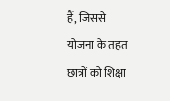हैं, जिससे योजना के तहत छात्रों को शिक्षा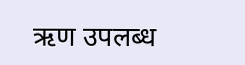ऋण उपलब्ध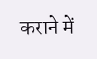कराने में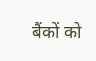बैंकों को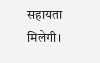सहायता मिलेगी।